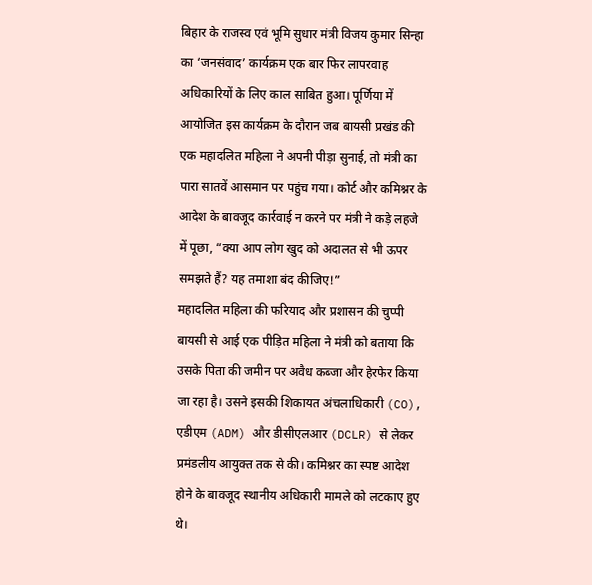बिहार के राजस्व एवं भूमि सुधार मंत्री विजय कुमार सिन्हा का ‘जनसंवाद’ कार्यक्रम एक बार फिर लापरवाह अधिकारियों के लिए काल साबित हुआ। पूर्णिया में आयोजित इस कार्यक्रम के दौरान जब बायसी प्रखंड की एक महादलित महिला ने अपनी पीड़ा सुनाई, तो मंत्री का पारा सातवें आसमान पर पहुंच गया। कोर्ट और कमिश्नर के आदेश के बावजूद कार्रवाई न करने पर मंत्री ने कड़े लहजे में पूछा, “क्या आप लोग खुद को अदालत से भी ऊपर समझते हैं? यह तमाशा बंद कीजिए!”
महादलित महिला की फरियाद और प्रशासन की चुप्पी
बायसी से आई एक पीड़ित महिला ने मंत्री को बताया कि उसके पिता की जमीन पर अवैध कब्जा और हेरफेर किया जा रहा है। उसने इसकी शिकायत अंचलाधिकारी (CO), एडीएम (ADM) और डीसीएलआर (DCLR) से लेकर प्रमंडलीय आयुक्त तक से की। कमिश्नर का स्पष्ट आदेश होने के बावजूद स्थानीय अधिकारी मामले को लटकाए हुए थे।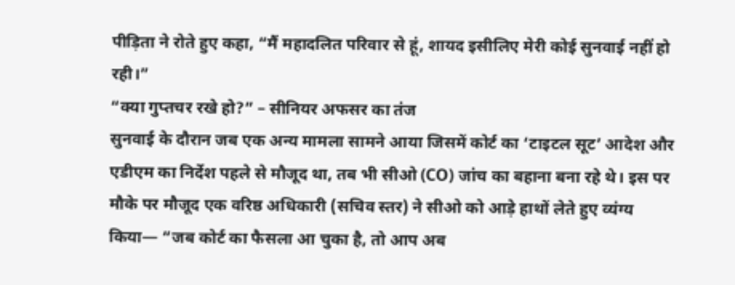पीड़िता ने रोते हुए कहा, “मैं महादलित परिवार से हूं, शायद इसीलिए मेरी कोई सुनवाई नहीं हो रही।”
“क्या गुप्तचर रखे हो?” – सीनियर अफसर का तंज
सुनवाई के दौरान जब एक अन्य मामला सामने आया जिसमें कोर्ट का ‘टाइटल सूट’ आदेश और एडीएम का निर्देश पहले से मौजूद था, तब भी सीओ (CO) जांच का बहाना बना रहे थे। इस पर मौके पर मौजूद एक वरिष्ठ अधिकारी (सचिव स्तर) ने सीओ को आड़े हाथों लेते हुए व्यंग्य किया— “जब कोर्ट का फैसला आ चुका है, तो आप अब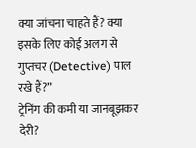क्या जांचना चाहते हैं? क्या इसके लिए कोई अलग से गुप्तचर (Detective) पाल रखे हैं?”
ट्रेनिंग की कमी या जानबूझकर देरी?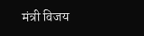मंत्री विजय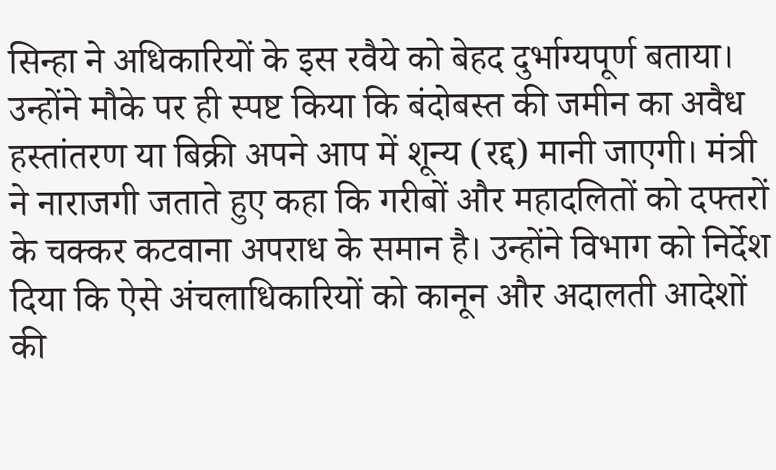सिन्हा ने अधिकारियों के इस रवैये को बेहद दुर्भाग्यपूर्ण बताया। उन्होंने मौके पर ही स्पष्ट किया कि बंदोबस्त की जमीन का अवैध हस्तांतरण या बिक्री अपने आप में शून्य (रद्द) मानी जाएगी। मंत्री ने नाराजगी जताते हुए कहा कि गरीबों और महादलितों को दफ्तरों के चक्कर कटवाना अपराध के समान है। उन्होंने विभाग को निर्देश दिया कि ऐसे अंचलाधिकारियों को कानून और अदालती आदेशों की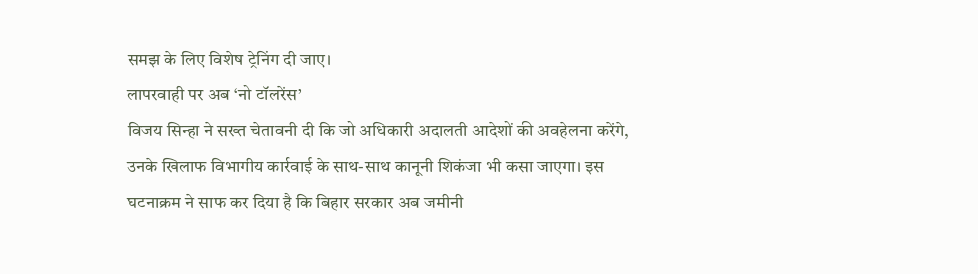समझ के लिए विशेष ट्रेनिंग दी जाए।
लापरवाही पर अब ‘नो टॉलरेंस’
विजय सिन्हा ने सख्त चेतावनी दी कि जो अधिकारी अदालती आदेशों की अवहेलना करेंगे, उनके खिलाफ विभागीय कार्रवाई के साथ-साथ कानूनी शिकंजा भी कसा जाएगा। इस घटनाक्रम ने साफ कर दिया है कि बिहार सरकार अब जमीनी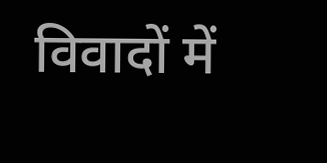विवादों में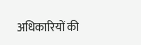अधिकारियों की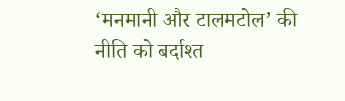‘मनमानी और टालमटोल’ की नीति को बर्दाश्त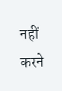नहीं करने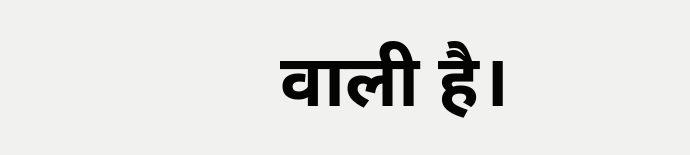वाली है।